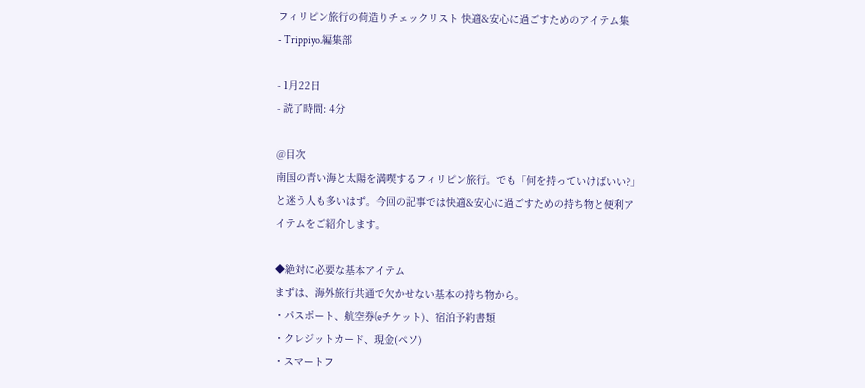フィリピン旅行の荷造りチェックリスト 快適&安心に過ごすためのアイテム集
- Trippiyo.編集部

- 1月22日
- 読了時間: 4分

@目次
南国の青い海と太陽を満喫するフィリピン旅行。でも「何を持っていけばいい?」と迷う人も多いはず。今回の記事では快適&安心に過ごすための持ち物と便利アイテムをご紹介します。

◆絶対に必要な基本アイテム
まずは、海外旅行共通で欠かせない基本の持ち物から。
・パスポート、航空券(eチケット)、宿泊予約書類
・クレジットカード、現金(ペソ)
・スマートフ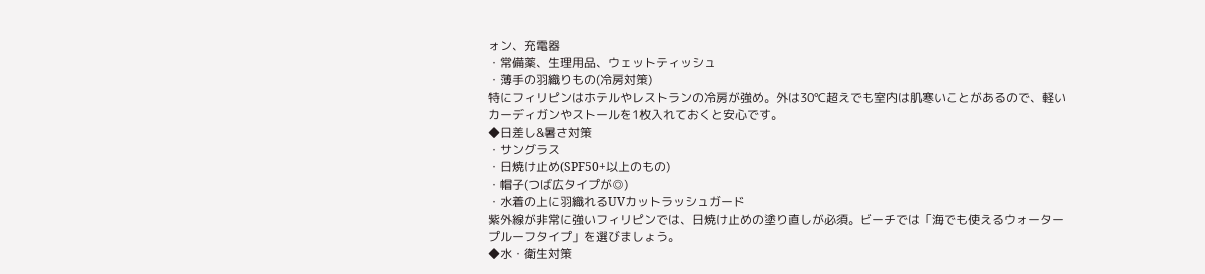ォン、充電器
・常備薬、生理用品、ウェットティッシュ
・薄手の羽織りもの(冷房対策)
特にフィリピンはホテルやレストランの冷房が強め。外は30℃超えでも室内は肌寒いことがあるので、軽いカーディガンやストールを1枚入れておくと安心です。
◆日差し&暑さ対策
・サングラス
・日焼け止め(SPF50+以上のもの)
・帽子(つば広タイプが◎)
・水着の上に羽織れるUVカットラッシュガード
紫外線が非常に強いフィリピンでは、日焼け止めの塗り直しが必須。ビーチでは「海でも使えるウォータープルーフタイプ」を選びましょう。
◆水・衛生対策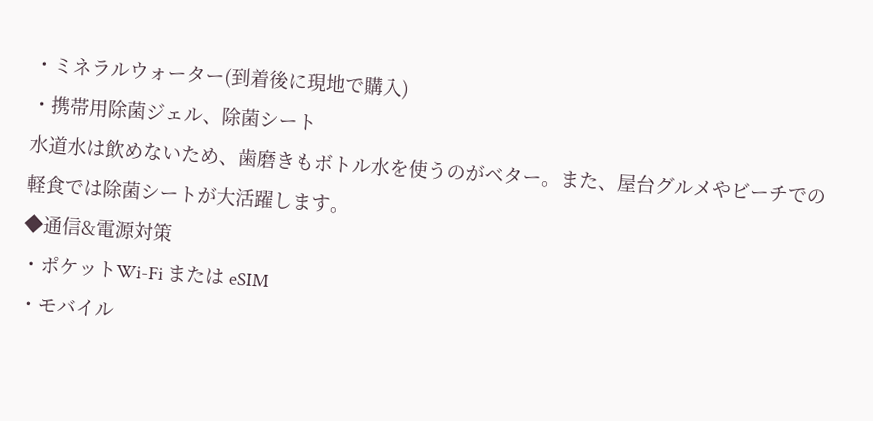・ミネラルウォーター(到着後に現地で購入)
・携帯用除菌ジェル、除菌シート
水道水は飲めないため、歯磨きもボトル水を使うのがベター。また、屋台グルメやビーチでの軽食では除菌シートが大活躍します。
◆通信&電源対策
・ポケットWi-Fi または eSIM
・モバイル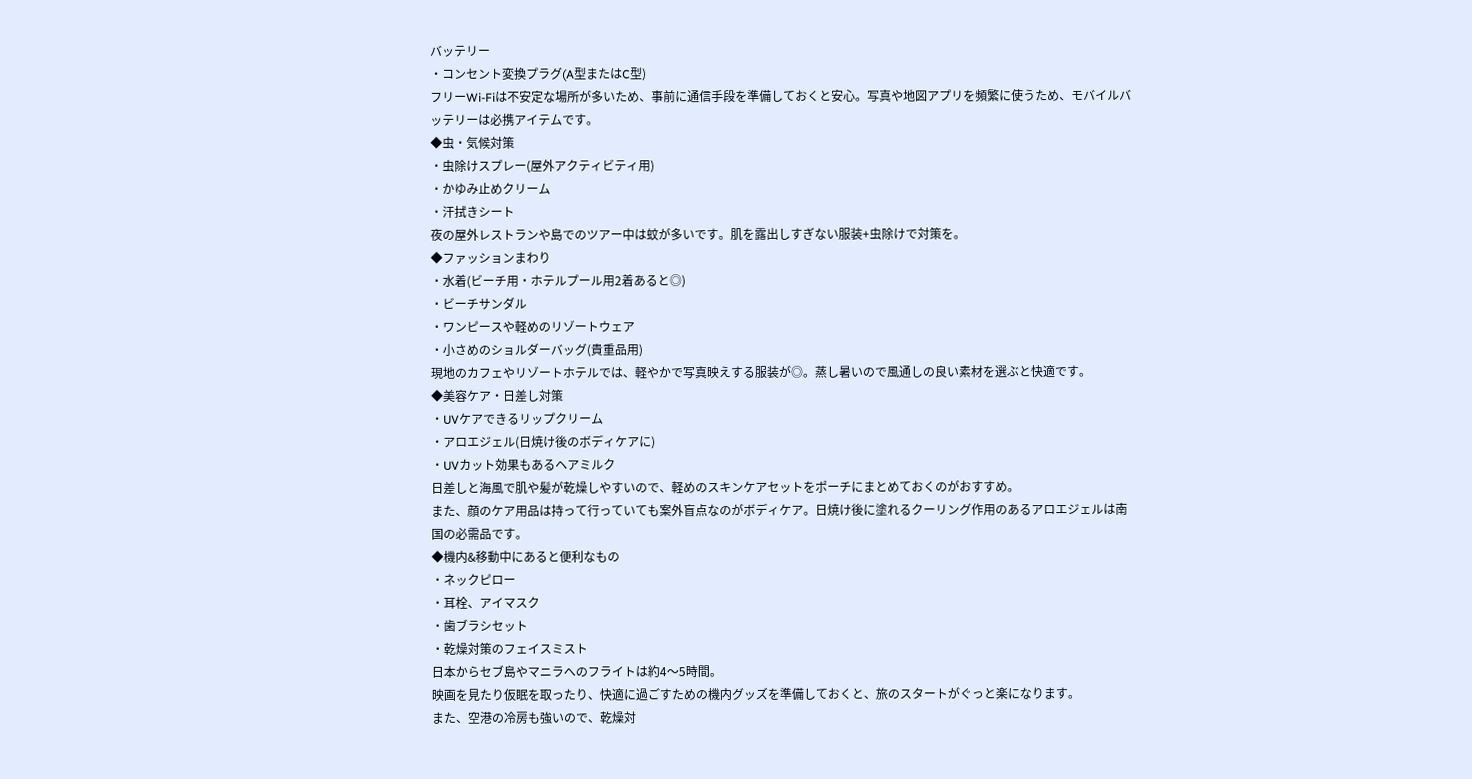バッテリー
・コンセント変換プラグ(A型またはC型)
フリーWi-Fiは不安定な場所が多いため、事前に通信手段を準備しておくと安心。写真や地図アプリを頻繁に使うため、モバイルバッテリーは必携アイテムです。
◆虫・気候対策
・虫除けスプレー(屋外アクティビティ用)
・かゆみ止めクリーム
・汗拭きシート
夜の屋外レストランや島でのツアー中は蚊が多いです。肌を露出しすぎない服装+虫除けで対策を。
◆ファッションまわり
・水着(ビーチ用・ホテルプール用2着あると◎)
・ビーチサンダル
・ワンピースや軽めのリゾートウェア
・小さめのショルダーバッグ(貴重品用)
現地のカフェやリゾートホテルでは、軽やかで写真映えする服装が◎。蒸し暑いので風通しの良い素材を選ぶと快適です。
◆美容ケア・日差し対策
・UVケアできるリップクリーム
・アロエジェル(日焼け後のボディケアに)
・UVカット効果もあるヘアミルク
日差しと海風で肌や髪が乾燥しやすいので、軽めのスキンケアセットをポーチにまとめておくのがおすすめ。
また、顔のケア用品は持って行っていても案外盲点なのがボディケア。日焼け後に塗れるクーリング作用のあるアロエジェルは南国の必需品です。
◆機内&移動中にあると便利なもの
・ネックピロー
・耳栓、アイマスク
・歯ブラシセット
・乾燥対策のフェイスミスト
日本からセブ島やマニラへのフライトは約4〜5時間。
映画を見たり仮眠を取ったり、快適に過ごすための機内グッズを準備しておくと、旅のスタートがぐっと楽になります。
また、空港の冷房も強いので、乾燥対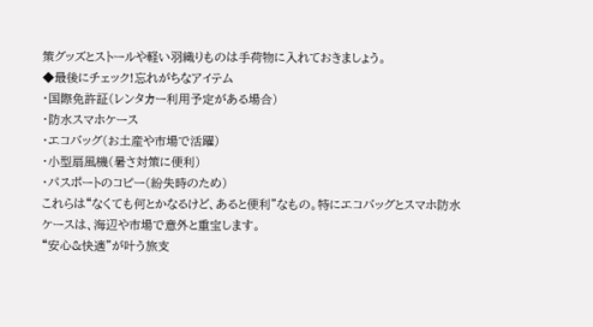策グッズとストールや軽い羽織りものは手荷物に入れておきましょう。
◆最後にチェック!忘れがちなアイテム
・国際免許証(レンタカー利用予定がある場合)
・防水スマホケース
・エコバッグ(お土産や市場で活躍)
・小型扇風機(暑さ対策に便利)
・パスポートのコピー(紛失時のため)
これらは“なくても何とかなるけど、あると便利”なもの。特にエコバッグとスマホ防水ケースは、海辺や市場で意外と重宝します。
“安心&快適”が叶う旅支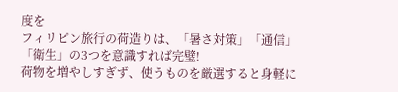度を
フィリピン旅行の荷造りは、「暑さ対策」「通信」「衛生」の3つを意識すれば完璧!
荷物を増やしすぎず、使うものを厳選すると身軽に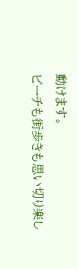動けます。
ビーチも街歩きも思い切り楽し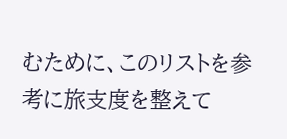むために、このリストを参考に旅支度を整えて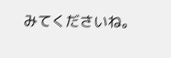みてくださいね。